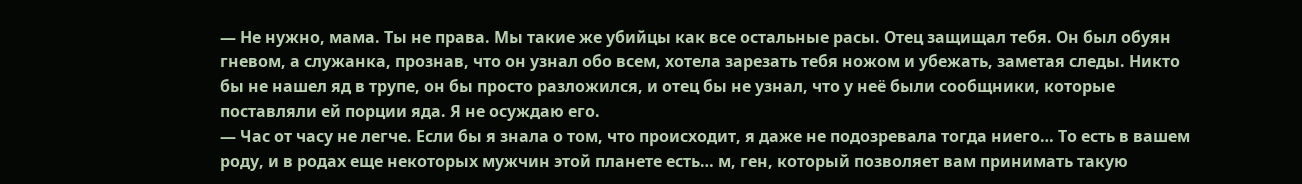— Не нужно, мама. Ты не права. Мы такие же убийцы как все остальные расы. Отец защищал тебя. Он был обуян гневом, а служанка, прознав, что он узнал обо всем, хотела зарезать тебя ножом и убежать, заметая следы. Никто бы не нашел яд в трупе, он бы просто разложился, и отец бы не узнал, что у неё были сообщники, которые поставляли ей порции яда. Я не осуждаю его.
— Час от часу не легче. Если бы я знала о том, что происходит, я даже не подозревала тогда ниего… То есть в вашем роду, и в родах еще некоторых мужчин этой планете есть… м, ген, который позволяет вам принимать такую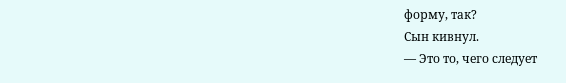форму, так?
Сын кивнул.
— Это то, чего следует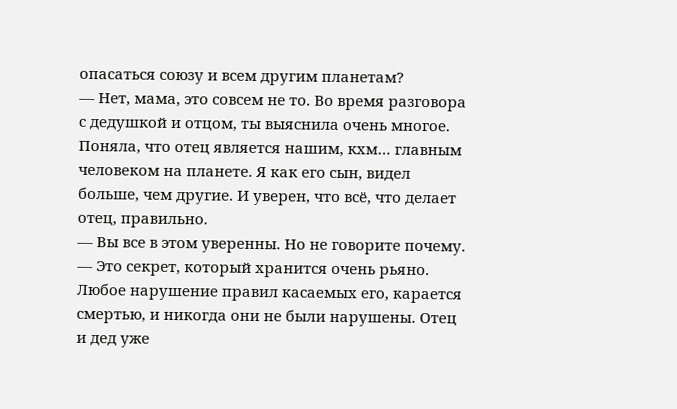опасаться союзу и всем другим планетам?
— Нет, мама, это совсем не то. Во время разговора с дедушкой и отцом, ты выяснила очень многое. Поняла, что отец является нашим, кхм… главным человеком на планете. Я как его сын, видел больше, чем другие. И уверен, что всё, что делает отец, правильно.
— Вы все в этом уверенны. Но не говорите почему.
— Это секрет, который хранится очень рьяно. Любое нарушение правил касаемых его, карается смертью, и никогда они не были нарушены. Отец и дед уже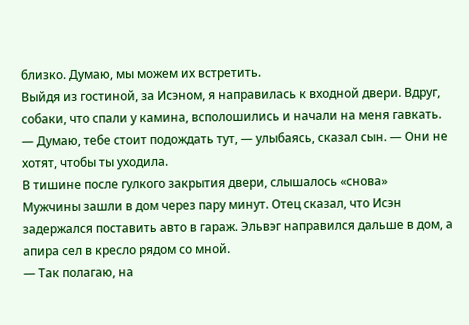близко. Думаю, мы можем их встретить.
Выйдя из гостиной, за Исэном, я направилась к входной двери. Вдруг, собаки, что спали у камина, всполошились и начали на меня гавкать.
— Думаю, тебе стоит подождать тут, — улыбаясь, сказал сын. — Они не хотят, чтобы ты уходила.
В тишине после гулкого закрытия двери, слышалось «снова»
Мужчины зашли в дом через пару минут. Отец сказал, что Исэн задержался поставить авто в гараж. Эльвэг направился дальше в дом, а апира сел в кресло рядом со мной.
— Так полагаю, на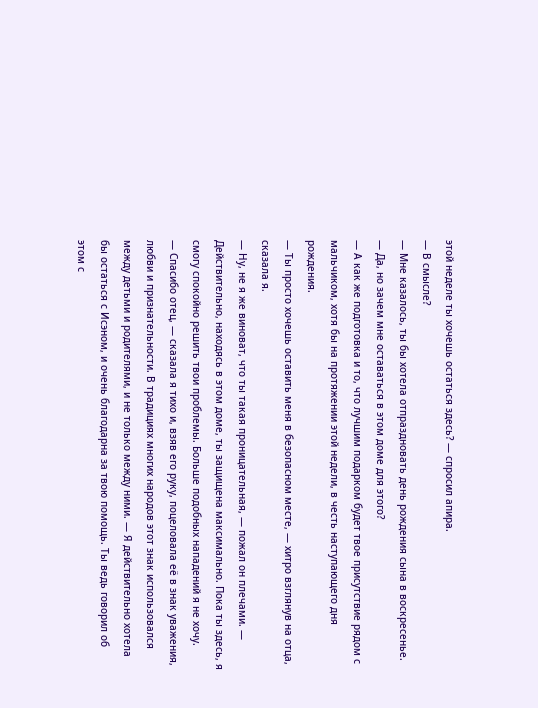этой неделе ты хочешь остаться здесь? — спросил апира.
— В смысле?
— Мне казалось, ты бы хотела отпраздновать день рождения сына в воскресенье.
— Да, но зачем мне оставаться в этом доме для этого?
— А как же подготовка и то, что лучшим подарком будет твое присутствие рядом с мальчиком, хотя бы на протяжении этой недели, в честь наступающего дня рождения.
— Ты просто хочешь оставить меня в безопасном месте, — хитро взглянув на отца, сказала я.
— Ну, не я же виноват, что ты такая проницательная, — пожал он плечами. — Действительно, находясь в этом доме, ты защищена максимально. Пока ты здесь, я смогу спокойно решить твои проблемы. Больше подобных нападений я не хочу.
— Спасибо отец, — сказала я тихо и, взяв его руку, поцеловала её в знак уважения, любви и признательности. В традициях многих народов этот знак использовался между детьми и родителями, и не только между ними. — Я действительно хотела бы остаться с Исэном, и очень благодарна за твою помощь. Ты ведь говорил об этом с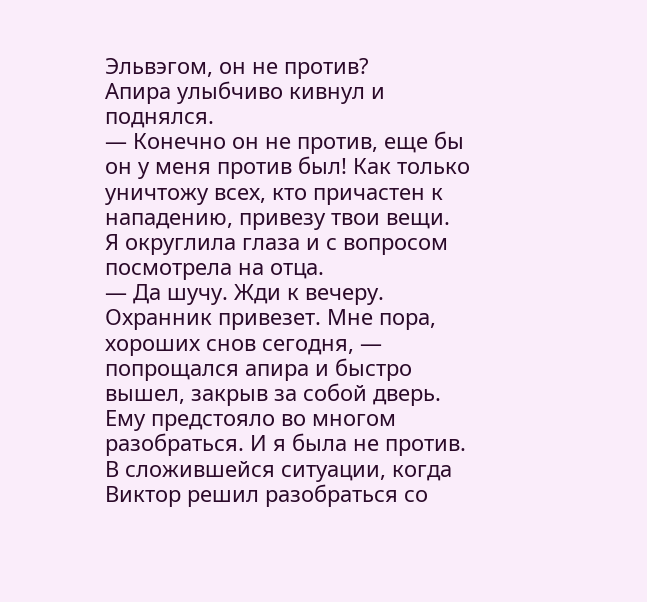Эльвэгом, он не против?
Апира улыбчиво кивнул и поднялся.
— Конечно он не против, еще бы он у меня против был! Как только уничтожу всех, кто причастен к нападению, привезу твои вещи.
Я округлила глаза и с вопросом посмотрела на отца.
— Да шучу. Жди к вечеру. Охранник привезет. Мне пора, хороших снов сегодня, — попрощался апира и быстро вышел, закрыв за собой дверь. Ему предстояло во многом разобраться. И я была не против. В сложившейся ситуации, когда Виктор решил разобраться со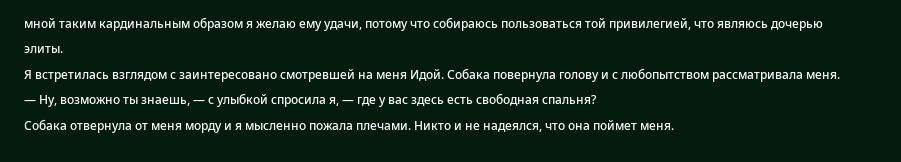мной таким кардинальным образом я желаю ему удачи, потому что собираюсь пользоваться той привилегией, что являюсь дочерью элиты.
Я встретилась взглядом с заинтересовано смотревшей на меня Идой. Собака повернула голову и с любопытством рассматривала меня.
— Ну, возможно ты знаешь, — с улыбкой спросила я, — где у вас здесь есть свободная спальня?
Собака отвернула от меня морду и я мысленно пожала плечами. Никто и не надеялся, что она поймет меня.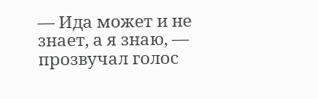— Ида может и не знает, а я знаю, — прозвучал голос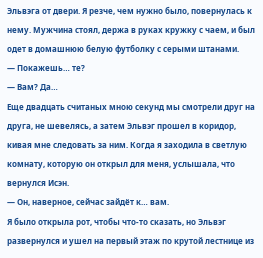Эльвэга от двери. Я резче, чем нужно было, повернулась к нему. Мужчина стоял, держа в руках кружку с чаем, и был одет в домашнюю белую футболку с серыми штанами.
— Покажешь… те?
— Вам? Да…
Еще двадцать считаных мною секунд мы смотрели друг на друга, не шевелясь, а затем Эльвэг прошел в коридор, кивая мне следовать за ним. Когда я заходила в светлую комнату, которую он открыл для меня, услышала, что вернулся Исэн.
— Он, наверное, сейчас зайдёт к… вам.
Я было открыла рот, чтобы что-то сказать, но Эльвэг развернулся и ушел на первый этаж по крутой лестнице из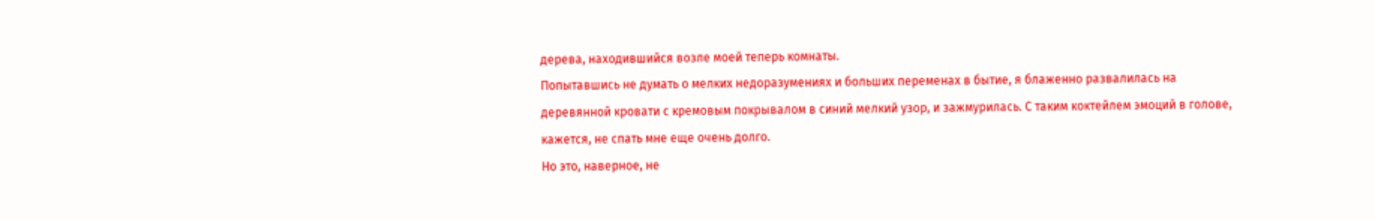дерева, находившийся возле моей теперь комнаты.
Попытавшись не думать о мелких недоразумениях и больших переменах в бытие, я блаженно развалилась на деревянной кровати с кремовым покрывалом в синий мелкий узор, и зажмурилась. С таким коктейлем эмоций в голове, кажется, не спать мне еще очень долго.
Но это, наверное, не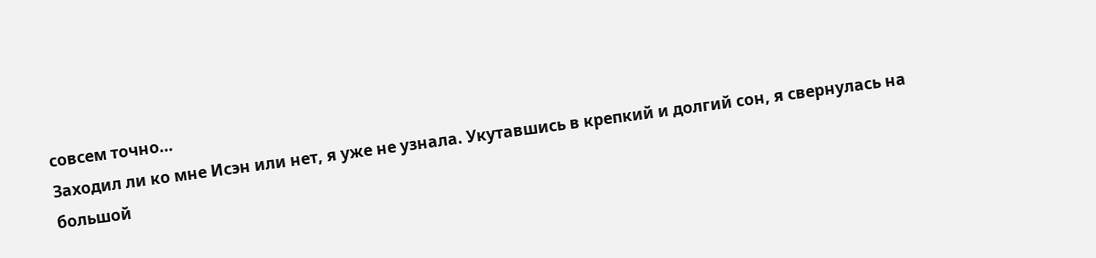совсем точно…
Заходил ли ко мне Исэн или нет, я уже не узнала. Укутавшись в крепкий и долгий сон, я свернулась на большой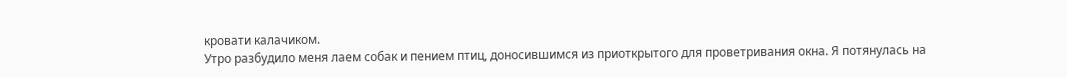кровати калачиком.
Утро разбудило меня лаем собак и пением птиц, доносившимся из приоткрытого для проветривания окна. Я потянулась на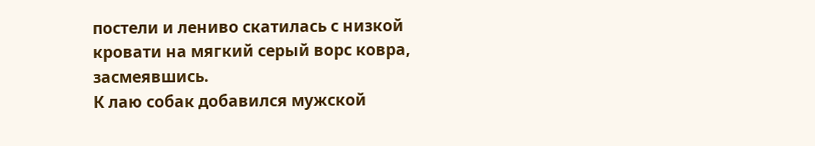постели и лениво скатилась с низкой кровати на мягкий серый ворс ковра, засмеявшись.
К лаю собак добавился мужской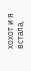хохот и я встала,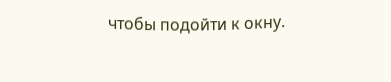чтобы подойти к окну.